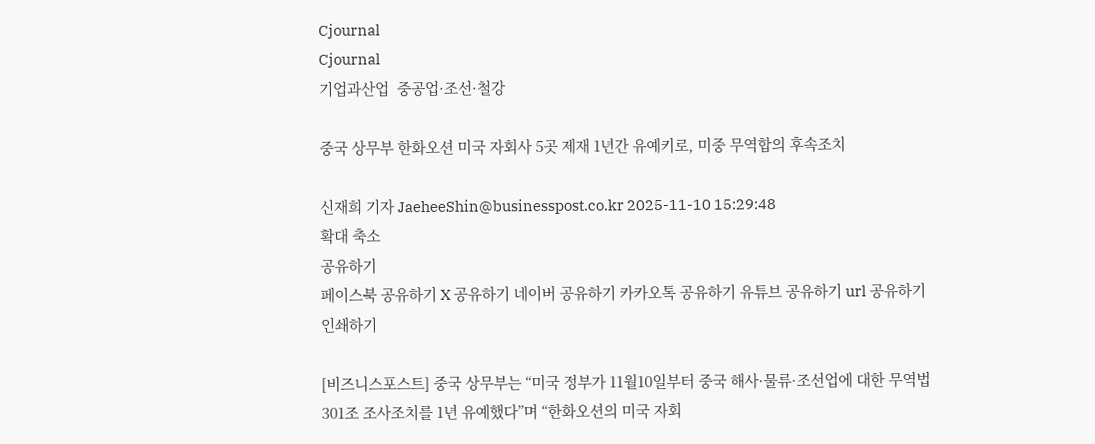Cjournal
Cjournal
기업과산업  중공업·조선·철강

중국 상무부 한화오션 미국 자회사 5곳 제재 1년간 유예키로, 미중 무역합의 후속조치

신재희 기자 JaeheeShin@businesspost.co.kr 2025-11-10 15:29:48
확대 축소
공유하기
페이스북 공유하기 X 공유하기 네이버 공유하기 카카오톡 공유하기 유튜브 공유하기 url 공유하기 인쇄하기

[비즈니스포스트] 중국 상무부는 “미국 정부가 11월10일부터 중국 해사·물류·조선업에 대한 무역법 301조 조사조치를 1년 유예했다”며 “한화오션의 미국 자회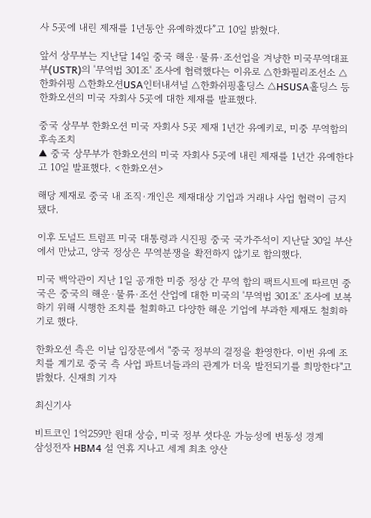사 5곳에 내린 제재를 1년동안 유예하겠다”고 10일 밝혔다.

앞서 상무부는 지난달 14일 중국 해운·물류·조선업을 겨냥한 미국무역대표부(USTR)의 '무역법 301조' 조사에 협력했다는 이유로 △한화필리조선소 △한화쉬핑 △한화오션USA인터내셔널 △한화쉬핑홀딩스 △HSUSA홀딩스 등 한화오션의 미국 자회사 5곳에 대한 제재를 발표했다.

중국 상무부 한화오션 미국 자회사 5곳 제재 1년간 유예키로, 미중 무역합의 후속조치
▲ 중국 상무부가 한화오션의 미국 자회사 5곳에 내린 제재를 1년간 유예한다고 10일 발표했다. <한화오션>

해당 제재로 중국 내 조직·개인은 제재대상 기업과 거래나 사업 협력이 금지됐다.

이후 도널드 트럼프 미국 대통령과 시진핑 중국 국가주석이 지난달 30일 부산에서 만났고, 양국 정상은 무역분쟁을 확전하지 않기로 합의했다.

미국 백악관이 지난 1일 공개한 미중 정상 간 무역 합의 팩트시트에 따르면 중국은 중국의 해운·물류·조선 산업에 대한 미국의 '무역법 301조' 조사에 보복하기 위해 시행한 조치를 철회하고 다양한 해운 기업에 부과한 제재도 철회하기로 했다.

한화오션 측은 이날 입장문에서 "중국 정부의 결정을 환영한다. 이번 유예 조치를 계기로 중국 측 사업 파트너들과의 관계가 더욱 발전되기를 희망한다"고 밝혔다. 신재희 기자

최신기사

비트코인 1억259만 원대 상승, 미국 정부 셧다운 가능성에 변동성 경계
삼성전자 HBM4 설 연휴 지나고 세계 최초 양산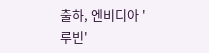출하, 엔비디아 '루빈'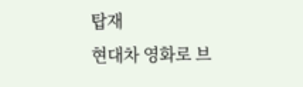탑재
현대차 영화로 브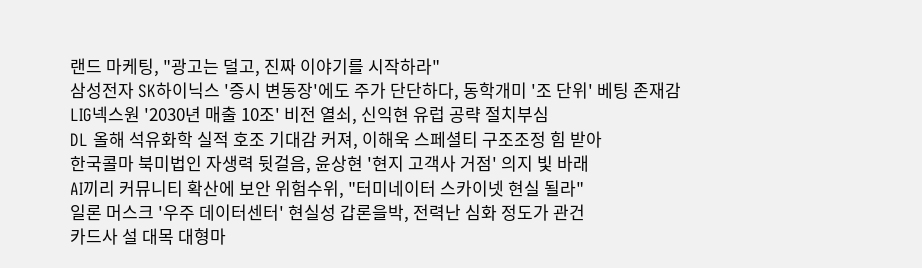랜드 마케팅, "광고는 덜고, 진짜 이야기를 시작하라"
삼성전자 SK하이닉스 '증시 변동장'에도 주가 단단하다, 동학개미 '조 단위' 베팅 존재감
LIG넥스원 '2030년 매출 10조' 비전 열쇠, 신익현 유럽 공략 절치부심
DL 올해 석유화학 실적 호조 기대감 커져, 이해욱 스페셜티 구조조정 힘 받아
한국콜마 북미법인 자생력 뒷걸음, 윤상현 '현지 고객사 거점' 의지 빛 바래
AI끼리 커뮤니티 확산에 보안 위험수위, "터미네이터 스카이넷 현실 될라"
일론 머스크 '우주 데이터센터' 현실성 갑론을박, 전력난 심화 정도가 관건
카드사 설 대목 대형마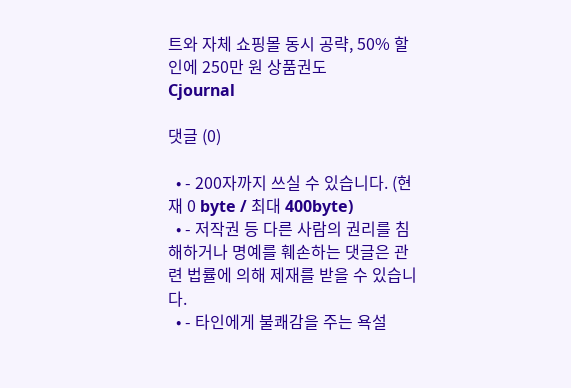트와 자체 쇼핑몰 동시 공략, 50% 할인에 250만 원 상품권도
Cjournal

댓글 (0)

  • - 200자까지 쓰실 수 있습니다. (현재 0 byte / 최대 400byte)
  • - 저작권 등 다른 사람의 권리를 침해하거나 명예를 훼손하는 댓글은 관련 법률에 의해 제재를 받을 수 있습니다.
  • - 타인에게 불쾌감을 주는 욕설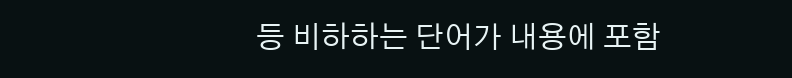등 비하하는 단어가 내용에 포함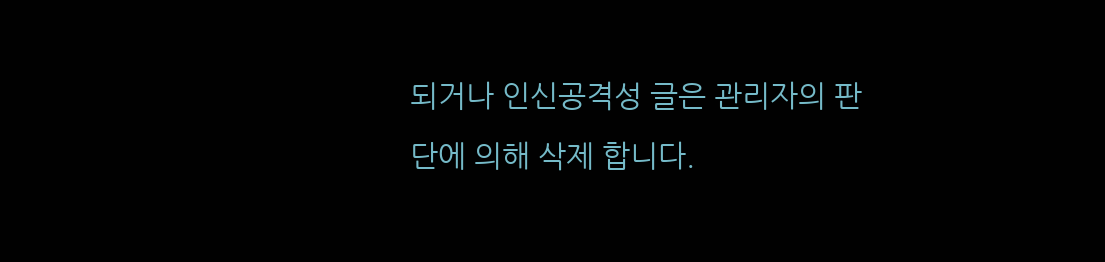되거나 인신공격성 글은 관리자의 판단에 의해 삭제 합니다.